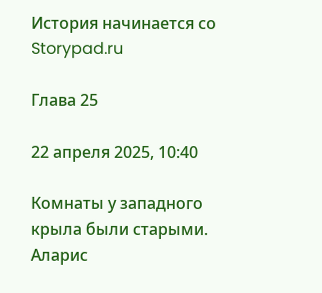История начинается со Storypad.ru

Глава 25

22 апреля 2025, 10:40

Комнаты у западного крыла были старыми. Аларис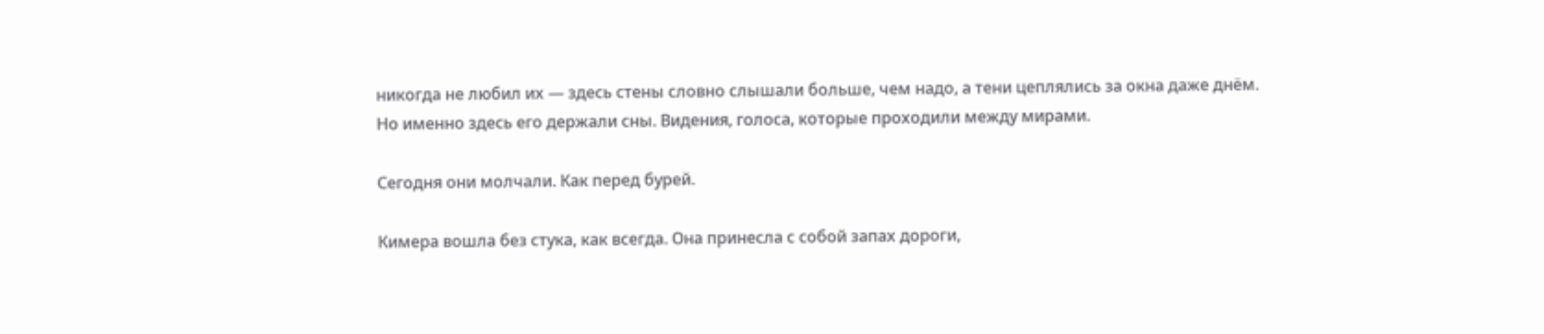никогда не любил их — здесь стены словно слышали больше, чем надо, а тени цеплялись за окна даже днём. Но именно здесь его держали сны. Видения, голоса, которые проходили между мирами.

Сегодня они молчали. Как перед бурей.

Кимера вошла без стука, как всегда. Она принесла с собой запах дороги,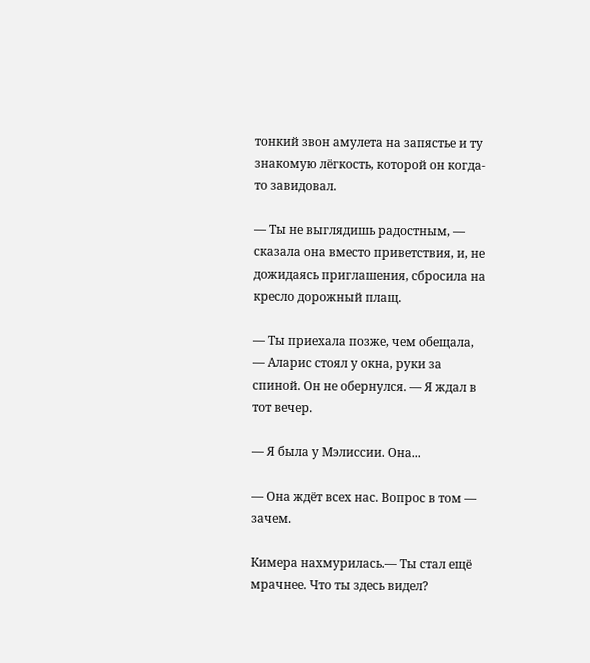тонкий звон амулета на запястье и ту знакомую лёгкость, которой он когда-то завидовал.

— Ты не выглядишь радостным, — сказала она вместо приветствия, и, не дожидаясь приглашения, сбросила на кресло дорожный плащ.

— Ты приехала позже, чем обещала, — Аларис стоял у окна, руки за спиной. Он не обернулся. — Я ждал в тот вечер.

— Я была у Мэлиссии. Она...

— Она ждёт всех нас. Вопрос в том — зачем.

Кимера нахмурилась.— Ты стал ещё мрачнее. Что ты здесь видел?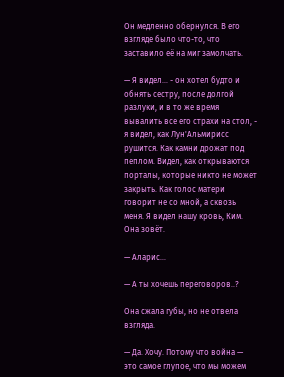Он медленно обернулся. В его взгляде было что-то, что заставило её на миг замолчать.

— Я видел... - он хотел будто и обнять сестру, после долгой разлуки, и в то же время вывалить все его страхи на стол, - я видел, как Лун'Альмирисс рушится. Как камни дрожат под пеплом. Видел, как открываются порталы, которые никто не может закрыть. Как голос матери говорит не со мной, а сквозь меня. Я видел нашу кровь, Ким. Она зовёт.

— Аларис...

— А ты хочешь переговоров..?

Она сжала губы, но не отвела взгляда.

— Да. Хочу. Потому что война — это самое глупое, что мы можем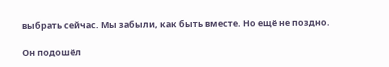выбрать сейчас. Мы забыли, как быть вместе. Но ещё не поздно.

Он подошёл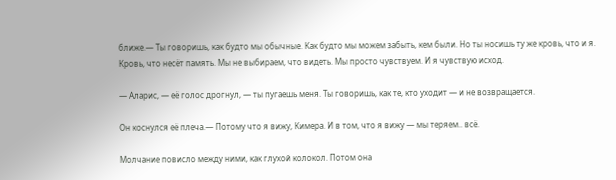ближе.— Ты говоришь, как будто мы обычные. Как будто мы можем забыть, кем были. Но ты носишь ту же кровь, что и я. Кровь, что несёт память. Мы не выбираем, что видеть. Мы просто чувствуем. И я чувствую исход.

— Аларис, — её голос дрогнул, — ты пугаешь меня. Ты говоришь, как те, кто уходит — и не возвращается.

Он коснулся её плеча.— Потому что я вижу, Кимера. И в том, что я вижу — мы теряем.. всё.

Молчание повисло между ними, как глухой колокол. Потом она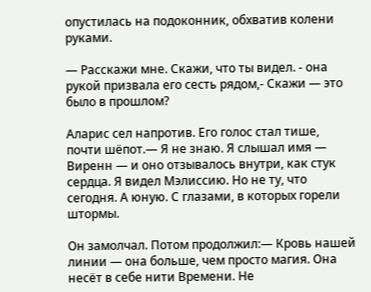опустилась на подоконник, обхватив колени руками.

— Расскажи мне. Скажи, что ты видел. - она рукой призвала его сесть рядом,- Скажи — это было в прошлом?

Аларис сел напротив. Его голос стал тише, почти шёпот.— Я не знаю. Я слышал имя — Виренн — и оно отзывалось внутри, как стук сердца. Я видел Мэлиссию. Но не ту, что сегодня. А юную. С глазами, в которых горели штормы.

Он замолчал. Потом продолжил:— Кровь нашей линии — она больше, чем просто магия. Она несёт в себе нити Времени. Не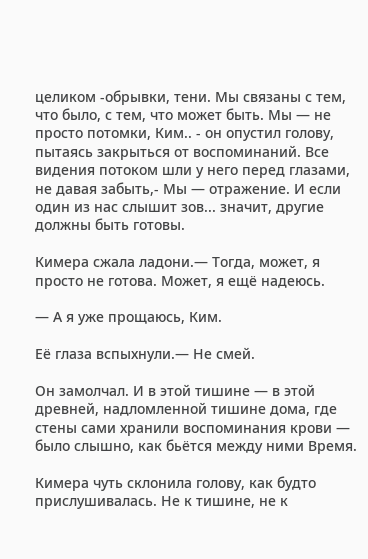целиком -обрывки, тени. Мы связаны с тем, что было, с тем, что может быть. Мы — не просто потомки, Ким.. - он опустил голову, пытаясь закрыться от воспоминаний. Все видения потоком шли у него перед глазами, не давая забыть,- Мы — отражение. И если один из нас слышит зов... значит, другие должны быть готовы.

Кимера сжала ладони.— Тогда, может, я просто не готова. Может, я ещё надеюсь.

— А я уже прощаюсь, Ким.

Её глаза вспыхнули.— Не смей.

Он замолчал. И в этой тишине — в этой древней, надломленной тишине дома, где стены сами хранили воспоминания крови — было слышно, как бьётся между ними Время.

Кимера чуть склонила голову, как будто прислушивалась. Не к тишине, не к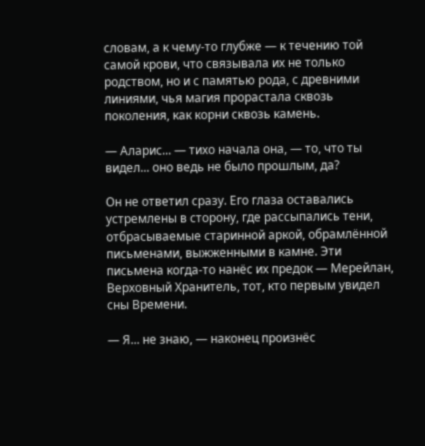словам, а к чему-то глубже — к течению той самой крови, что связывала их не только родством, но и с памятью рода, с древними линиями, чья магия прорастала сквозь поколения, как корни сквозь камень.

— Аларис... — тихо начала она, — то, что ты видел... оно ведь не было прошлым, да?

Он не ответил сразу. Его глаза оставались устремлены в сторону, где рассыпались тени, отбрасываемые старинной аркой, обрамлённой письменами, выжженными в камне. Эти письмена когда-то нанёс их предок — Мерейлан, Верховный Хранитель, тот, кто первым увидел сны Времени.

— Я... не знаю, — наконец произнёс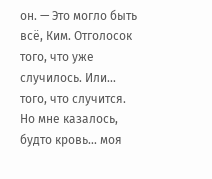он. — Это могло быть всё, Ким. Отголосок того, что уже случилось. Или... того, что случится. Но мне казалось, будто кровь... моя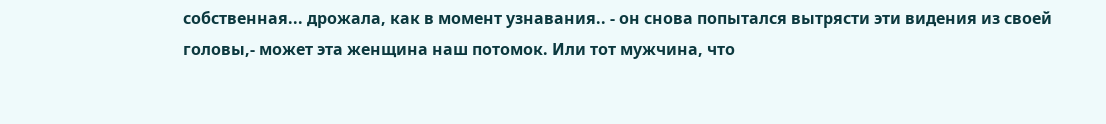собственная... дрожала, как в момент узнавания.. - он снова попытался вытрясти эти видения из своей головы,- может эта женщина наш потомок. Или тот мужчина, что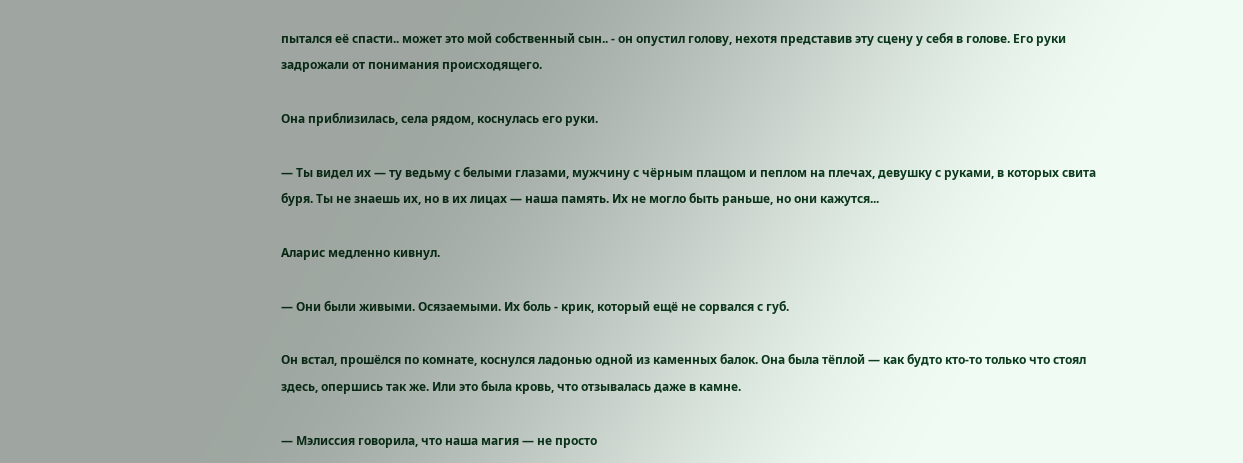пытался её спасти.. может это мой собственный сын.. - он опустил голову, нехотя представив эту сцену у себя в голове. Его руки задрожали от понимания происходящего.

Она приблизилась, села рядом, коснулась его руки.

— Ты видел их — ту ведьму с белыми глазами, мужчину с чёрным плащом и пеплом на плечах, девушку с руками, в которых свита буря. Ты не знаешь их, но в их лицах — наша память. Их не могло быть раньше, но они кажутся...

Аларис медленно кивнул.

— Они были живыми. Осязаемыми. Их боль - крик, который ещё не сорвался с губ.

Он встал, прошёлся по комнате, коснулся ладонью одной из каменных балок. Она была тёплой — как будто кто-то только что стоял здесь, опершись так же. Или это была кровь, что отзывалась даже в камне.

— Мэлиссия говорила, что наша магия — не просто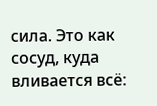сила. Это как сосуд, куда вливается всё: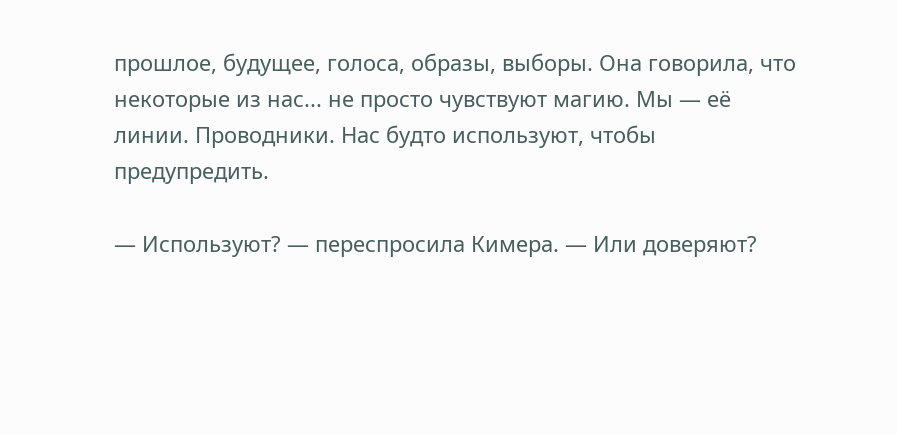прошлое, будущее, голоса, образы, выборы. Она говорила, что некоторые из нас... не просто чувствуют магию. Мы — её линии. Проводники. Нас будто используют, чтобы предупредить.

— Используют? — переспросила Кимера. — Или доверяют?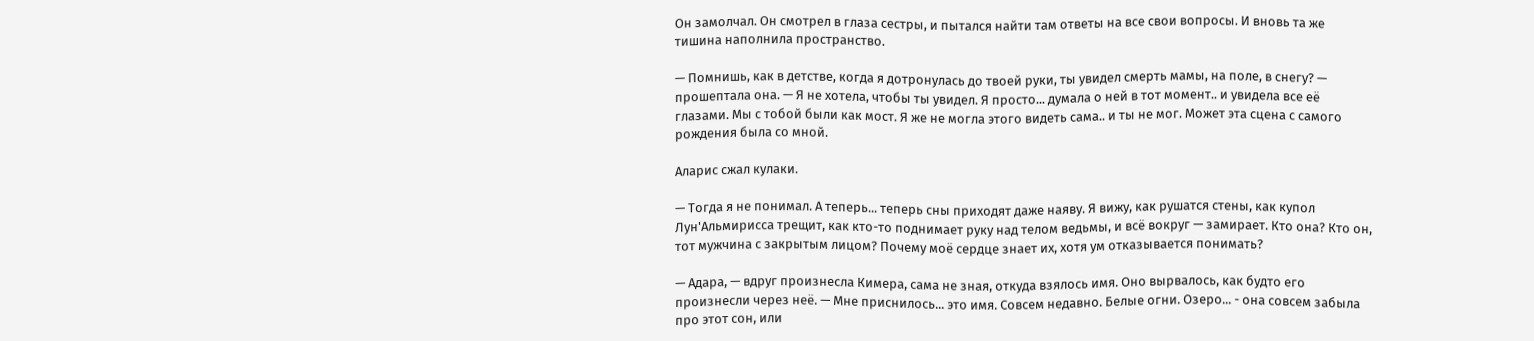Он замолчал. Он смотрел в глаза сестры, и пытался найти там ответы на все свои вопросы. И вновь та же тишина наполнила пространство.

— Помнишь, как в детстве, когда я дотронулась до твоей руки, ты увидел смерть мамы, на поле, в снегу? — прошептала она. — Я не хотела, чтобы ты увидел. Я просто... думала о ней в тот момент.. и увидела все её глазами. Мы с тобой были как мост. Я же не могла этого видеть сама.. и ты не мог. Может эта сцена с самого рождения была со мной.

Аларис сжал кулаки.

— Тогда я не понимал. А теперь... теперь сны приходят даже наяву. Я вижу, как рушатся стены, как купол Лун'Альмирисса трещит, как кто-то поднимает руку над телом ведьмы, и всё вокруг — замирает. Кто она? Кто он, тот мужчина с закрытым лицом? Почему моё сердце знает их, хотя ум отказывается понимать?

— Адара, — вдруг произнесла Кимера, сама не зная, откуда взялось имя. Оно вырвалось, как будто его произнесли через неё. — Мне приснилось... это имя. Совсем недавно. Белые огни. Озеро... - она совсем забыла про этот сон, или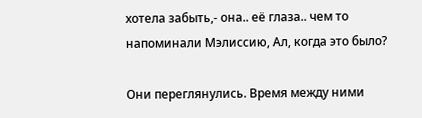хотела забыть,- она.. её глаза.. чем то напоминали Мэлиссию, Ал, когда это было?

Они переглянулись. Время между ними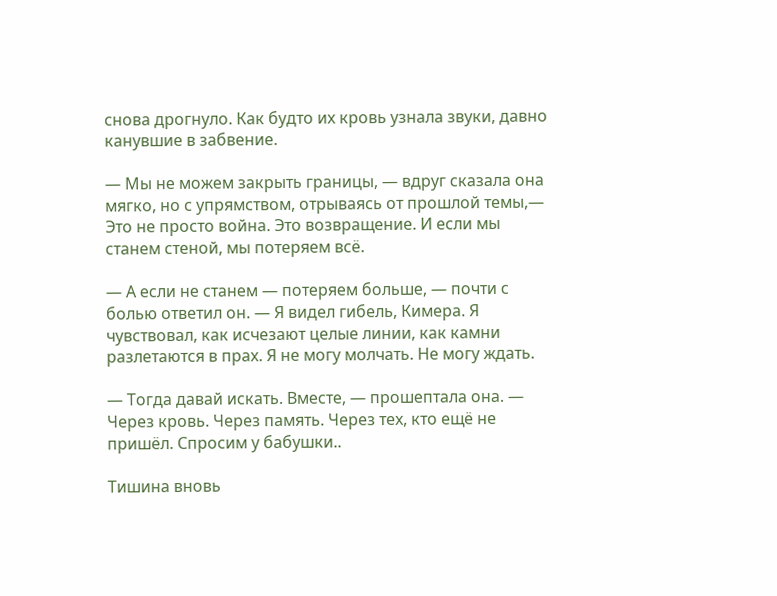снова дрогнуло. Как будто их кровь узнала звуки, давно канувшие в забвение.

— Мы не можем закрыть границы, — вдруг сказала она мягко, но с упрямством, отрываясь от прошлой темы,— Это не просто война. Это возвращение. И если мы станем стеной, мы потеряем всё.

— А если не станем — потеряем больше, — почти с болью ответил он. — Я видел гибель, Кимера. Я чувствовал, как исчезают целые линии, как камни разлетаются в прах. Я не могу молчать. Не могу ждать.

— Тогда давай искать. Вместе, — прошептала она. — Через кровь. Через память. Через тех, кто ещё не пришёл. Спросим у бабушки..

Тишина вновь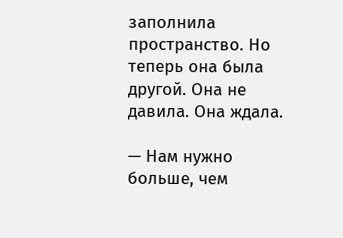заполнила пространство. Но теперь она была другой. Она не давила. Она ждала.

— Нам нужно больше, чем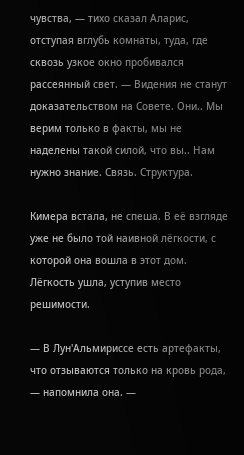чувства, — тихо сказал Аларис, отступая вглубь комнаты, туда, где сквозь узкое окно пробивался рассеянный свет. — Видения не станут доказательством на Совете. Они.. Мы верим только в факты, мы не наделены такой силой, что вы.. Нам нужно знание. Связь. Структура.

Кимера встала, не спеша. В её взгляде уже не было той наивной лёгкости, с которой она вошла в этот дом. Лёгкость ушла, уступив место решимости.

— В Лун'Альмириссе есть артефакты, что отзываются только на кровь рода, — напомнила она. —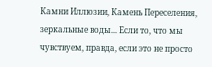Камни Иллюзии, Камень Переселения, зеркальные воды... Если то, что мы чувствуем, правда, если это не просто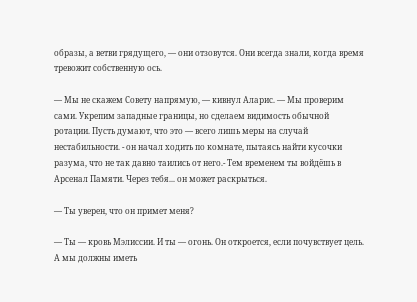образы, а ветви грядущего, — они отзовутся. Они всегда знали, когда время тревожит собственную ось.

— Мы не скажем Совету напрямую, — кивнул Аларис. — Мы проверим сами. Укрепим западные границы, но сделаем видимость обычной ротации. Пусть думают, что это — всего лишь меры на случай нестабильности. - он начал ходить по комнате, пытаясь найти кусочки разума, что не так давно таились от него.- Тем временем ты войдёшь в Арсенал Памяти. Через тебя... он может раскрыться.

— Ты уверен, что он примет меня?

— Ты — кровь Мэлиссии. И ты — огонь. Он откроется, если почувствует цель. А мы должны иметь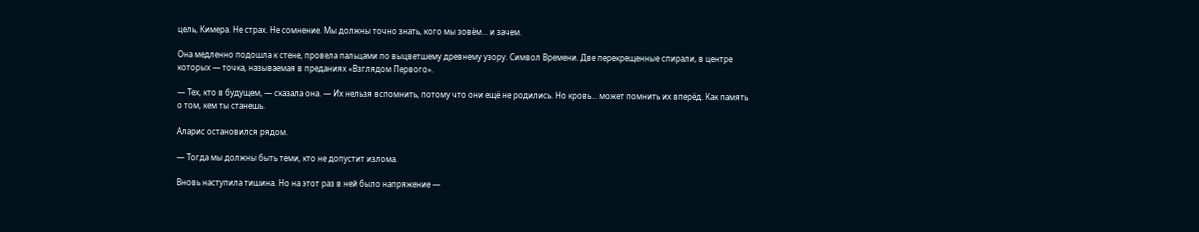цель, Кимера. Не страх. Не сомнение. Мы должны точно знать, кого мы зовём... и зачем.

Она медленно подошла к стене, провела пальцами по выцветшему древнему узору. Символ Времени. Две перекрещенные спирали, в центре которых — точка, называемая в преданиях «Взглядом Первого».

— Тех, кто в будущем, — сказала она. — Их нельзя вспомнить, потому что они ещё не родились. Но кровь... может помнить их вперёд. Как память о том, кем ты станешь.

Аларис остановился рядом.

— Тогда мы должны быть теми, кто не допустит излома.

Вновь наступила тишина. Но на этот раз в ней было напряжение —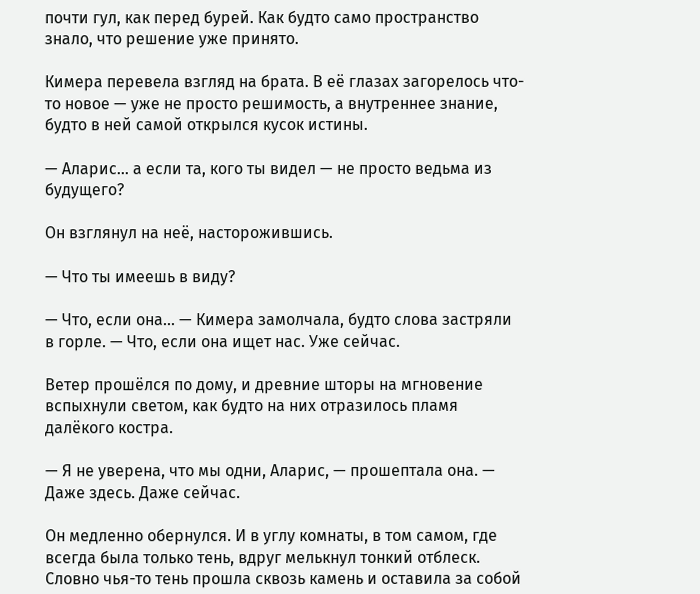почти гул, как перед бурей. Как будто само пространство знало, что решение уже принято.

Кимера перевела взгляд на брата. В её глазах загорелось что-то новое — уже не просто решимость, а внутреннее знание, будто в ней самой открылся кусок истины.

— Аларис... а если та, кого ты видел — не просто ведьма из будущего?

Он взглянул на неё, насторожившись.

— Что ты имеешь в виду?

— Что, если она... — Кимера замолчала, будто слова застряли в горле. — Что, если она ищет нас. Уже сейчас.

Ветер прошёлся по дому, и древние шторы на мгновение вспыхнули светом, как будто на них отразилось пламя далёкого костра.

— Я не уверена, что мы одни, Аларис, — прошептала она. — Даже здесь. Даже сейчас.

Он медленно обернулся. И в углу комнаты, в том самом, где всегда была только тень, вдруг мелькнул тонкий отблеск. Словно чья-то тень прошла сквозь камень и оставила за собой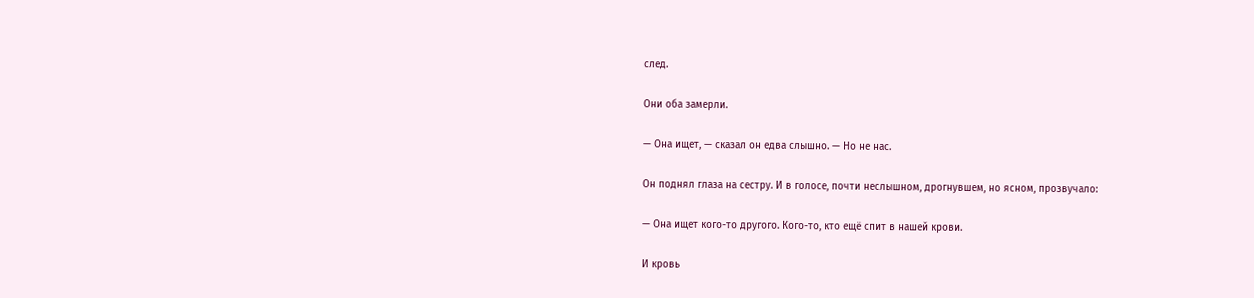след.

Они оба замерли.

— Она ищет, — сказал он едва слышно. — Но не нас.

Он поднял глаза на сестру. И в голосе, почти неслышном, дрогнувшем, но ясном, прозвучало:

— Она ищет кого-то другого. Кого-то, кто ещё спит в нашей крови.

И кровь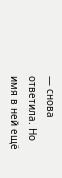— снова ответила. Но имя в ней ещё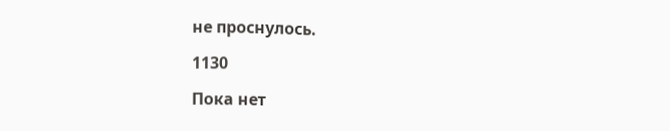не проснулось.

1130

Пока нет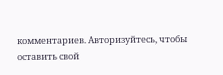комментариев. Авторизуйтесь, чтобы оставить свой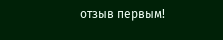отзыв первым!